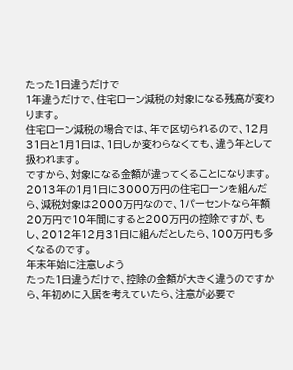たった1日違うだけで
1年違うだけで、住宅ローン減税の対象になる残高が変わります。
住宅ローン減税の場合では、年で区切られるので、12月31日と1月1日は、1日しか変わらなくても、違う年として扱われます。
ですから、対象になる金額が違ってくることになります。
2013年の1月1日に3000万円の住宅ローンを組んだら、減税対象は2000万円なので、1パーセントなら年額20万円で10年間にすると200万円の控除ですが、もし、2012年12月31日に組んだとしたら、100万円も多くなるのです。
年末年始に注意しよう
たった1日違うだけで、控除の金額が大きく違うのですから、年初めに入居を考えていたら、注意が必要で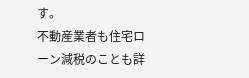す。
不動産業者も住宅ローン減税のことも詳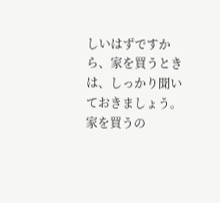しいはずですから、家を買うときは、しっかり聞いておきましょう。
家を買うの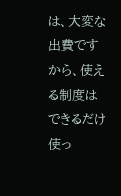は、大変な出費ですから、使える制度はできるだけ使っ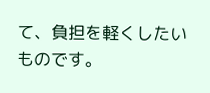て、負担を軽くしたいものです。